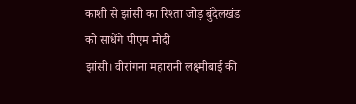काशी से झांसी का रिश्ता जोड़ बुंदेलखंड को साधेंगे पीएम मोदी
झांसी। वीरांगना महारानी लक्ष्मीबाई की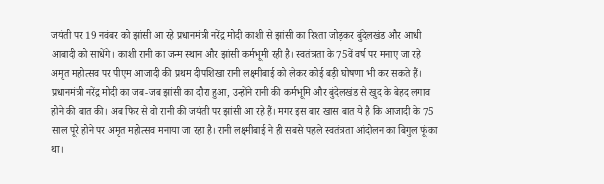जयंती पर 19 नवंबर को झांसी आ रहे प्रधानमंत्री नरेंद्र मोदी काशी से झांसी का रिश्ता जोड़कर बुंदेलखंड और आधी आबादी को साधेंगे। काशी रानी का जन्म स्थान और झांसी कर्मभूमी रही है। स्वतंत्रता के 75वें वर्ष पर मनाए जा रहे अमृत महोत्सव पर पीएम आजादी की प्रथम दीपशिखा रानी लक्ष्मीबाई को लेकर कोई बड़ी घोषणा भी कर सकते हैं।
प्रधानमंत्री नरेंद्र मोदी का जब-जब झांसी का दौरा हुआ, उन्होंने रानी की कर्मभूमि और बुंदेलखंड से खुद के बेहद लगाव होने की बात की। अब फिर से वो रानी की जयंती पर झांसी आ रहे हैं। मगर इस बार खास बात ये है कि आजादी के 75 साल पूरे होने पर अमृत महोत्सव मनाया जा रहा है। रानी लक्ष्मीबाई ने ही सबसे पहले स्वतंत्रता आंदोलन का बिगुल फूंका था।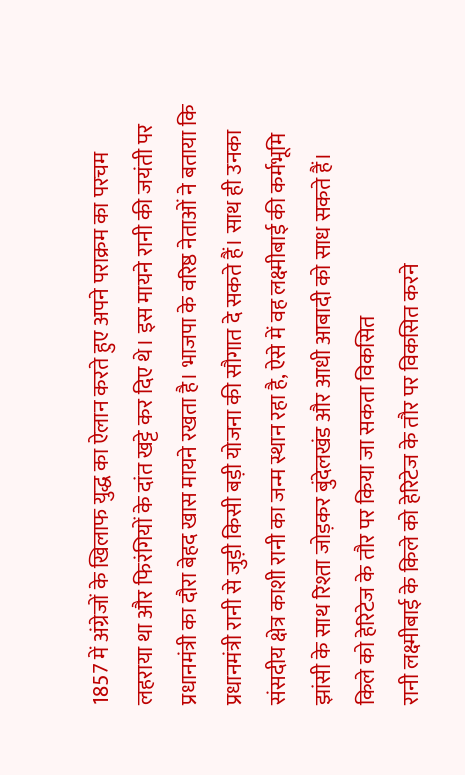1857 में अंग्रेजों के खिलाफ युद्ध का ऐलान करते हुए अपने पराक्रम का परचम लहराया था और फिरंगियों के दांत खट्टे कर दिए थे। इस मायने रानी की जयंती पर प्रधानमंत्री का दौरा बेहद खास मायने रखता है। भाजपा के वरिष्ठ नेताओं ने बताया कि प्रधानमंत्री रानी से जुड़ी किसी बड़ी योजना की सौगात दे सकते हैं। साथ ही उनका संसदीय क्षेत्र काशी रानी का जन्म स्थान रहा है, ऐसे में वह लक्ष्मीबाई की कर्मभूमि झांसी के साथ रिश्ता जोड़कर बुंदेलखंड और आधी आबादी को साध सकते हैं।
किले को हेरिटेज के तौर पर किया जा सकता विकसित
रानी लक्ष्मीबाई के किले को हेरिटेज के तौर पर विकसित करने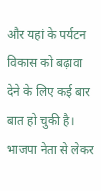और यहां के पर्यटन विकास को बढ़ावा देने के लिए कई बार बात हो चुकी है। भाजपा नेता से लेकर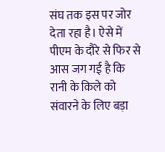संघ तक इस पर जोर देता रहा है। ऐसे में पीएम के दौरे से फिर से आस जग गई है कि रानी के किले को संवारने के लिए बड़ा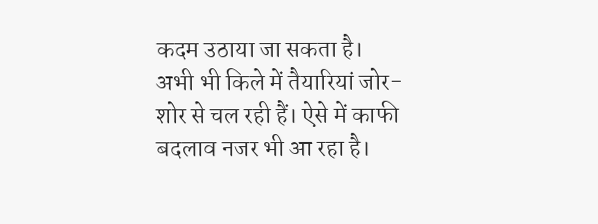कदम उठाया जा सकता है। अभी भी किले में तैयारियां जोर-शोर से चल रही हैं। ऐसे में काफी बदलाव नजर भी आ रहा है।